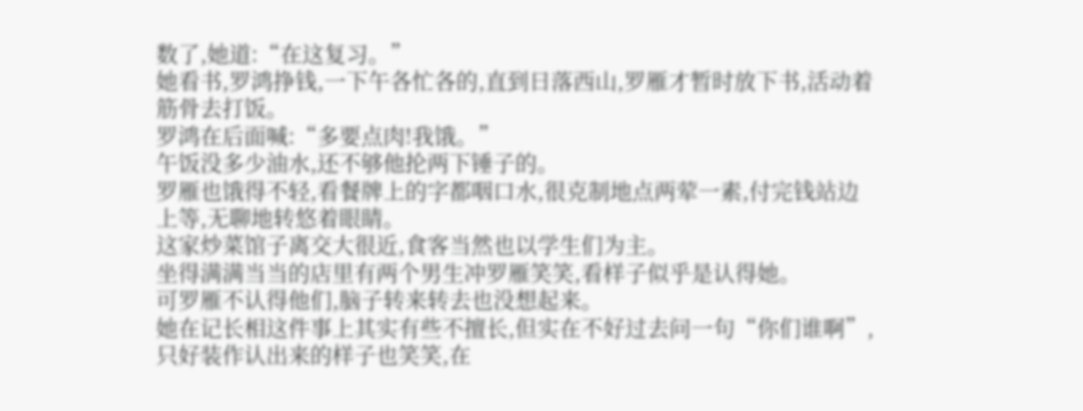数了,她道:“在这复习。”
她看书,罗鸿挣钱,一下午各忙各的,直到日落西山,罗雁才暂时放下书,活动着筋骨去打饭。
罗鸿在后面喊:“多要点肉!我饿。”
午饭没多少油水,还不够他抡两下锤子的。
罗雁也饿得不轻,看餐牌上的字都咽口水,很克制地点两荤一素,付完钱站边上等,无聊地转悠着眼睛。
这家炒菜馆子离交大很近,食客当然也以学生们为主。
坐得满满当当的店里有两个男生冲罗雁笑笑,看样子似乎是认得她。
可罗雁不认得他们,脑子转来转去也没想起来。
她在记长相这件事上其实有些不擅长,但实在不好过去问一句“你们谁啊”,只好装作认出来的样子也笑笑,在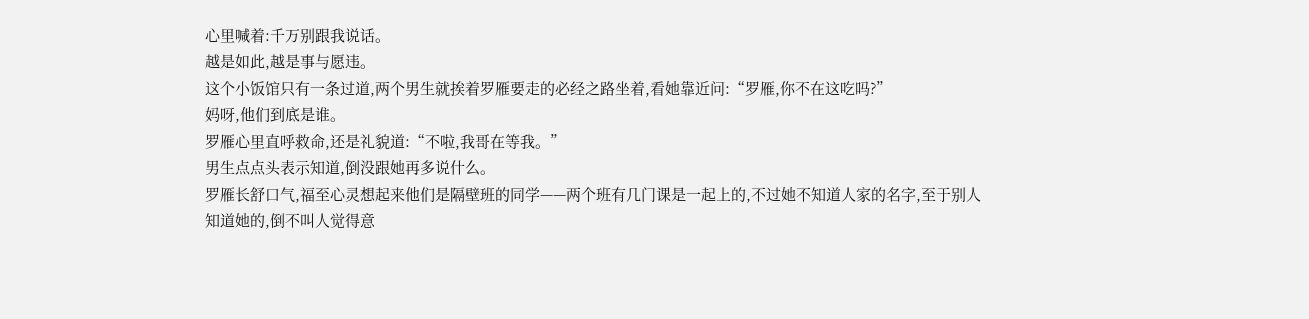心里喊着:千万别跟我说话。
越是如此,越是事与愿违。
这个小饭馆只有一条过道,两个男生就挨着罗雁要走的必经之路坐着,看她靠近问:“罗雁,你不在这吃吗?”
妈呀,他们到底是谁。
罗雁心里直呼救命,还是礼貌道:“不啦,我哥在等我。”
男生点点头表示知道,倒没跟她再多说什么。
罗雁长舒口气,福至心灵想起来他们是隔壁班的同学——两个班有几门课是一起上的,不过她不知道人家的名字,至于别人知道她的,倒不叫人觉得意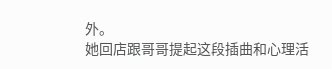外。
她回店跟哥哥提起这段插曲和心理活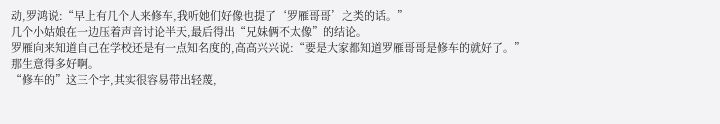动,罗鸿说:“早上有几个人来修车,我听她们好像也提了‘罗雁哥哥’之类的话。”
几个小姑娘在一边压着声音讨论半天,最后得出“兄妹俩不太像”的结论。
罗雁向来知道自己在学校还是有一点知名度的,高高兴兴说:“要是大家都知道罗雁哥哥是修车的就好了。”
那生意得多好啊。
“修车的”这三个字,其实很容易带出轻蔑,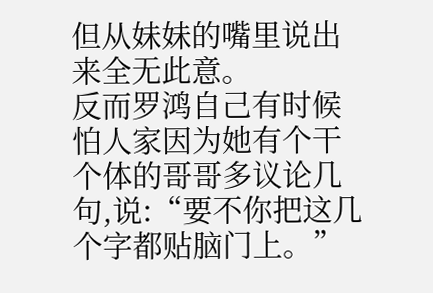但从妹妹的嘴里说出来全无此意。
反而罗鸿自己有时候怕人家因为她有个干个体的哥哥多议论几句,说:“要不你把这几个字都贴脑门上。”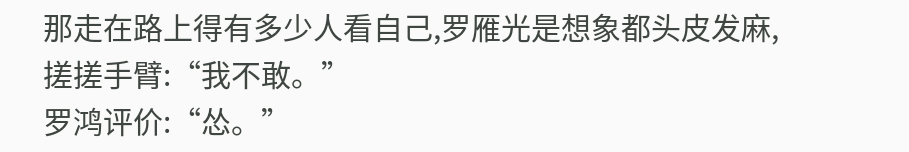那走在路上得有多少人看自己,罗雁光是想象都头皮发麻,搓搓手臂:“我不敢。”
罗鸿评价:“怂。”